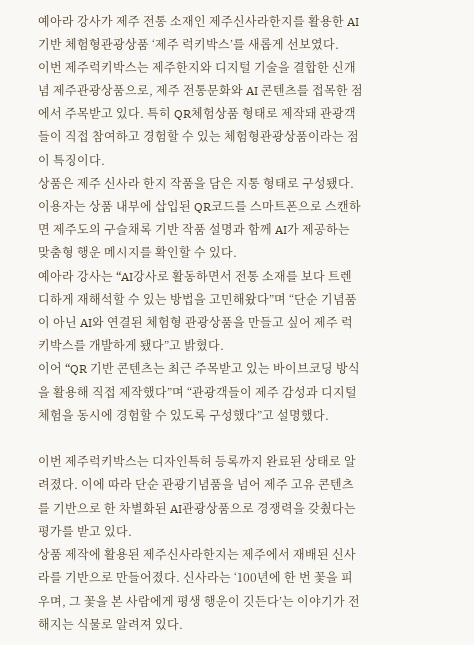예아라 강사가 제주 전통 소재인 제주신사라한지를 활용한 AI 기반 체험형관광상품 ‘제주 럭키박스’를 새롭게 선보였다.
이번 제주럭키박스는 제주한지와 디지털 기술을 결합한 신개념 제주관광상품으로, 제주 전통문화와 AI 콘텐츠를 접목한 점에서 주목받고 있다. 특히 QR체험상품 형태로 제작돼 관광객들이 직접 참여하고 경험할 수 있는 체험형관광상품이라는 점이 특징이다.
상품은 제주 신사라 한지 작품을 담은 지통 형태로 구성됐다. 이용자는 상품 내부에 삽입된 QR코드를 스마트폰으로 스캔하면 제주도의 구슬채록 기반 작품 설명과 함께 AI가 제공하는 맞춤형 행운 메시지를 확인할 수 있다.
예아라 강사는 “AI강사로 활동하면서 전통 소재를 보다 트렌디하게 재해석할 수 있는 방법을 고민해왔다”며 “단순 기념품이 아닌 AI와 연결된 체험형 관광상품을 만들고 싶어 제주 럭키박스를 개발하게 됐다”고 밝혔다.
이어 “QR 기반 콘텐츠는 최근 주목받고 있는 바이브코딩 방식을 활용해 직접 제작했다”며 “관광객들이 제주 감성과 디지털 체험을 동시에 경험할 수 있도록 구성했다”고 설명했다.

이번 제주럭키박스는 디자인특허 등록까지 완료된 상태로 알려졌다. 이에 따라 단순 관광기념품을 넘어 제주 고유 콘텐츠를 기반으로 한 차별화된 AI관광상품으로 경쟁력을 갖췄다는 평가를 받고 있다.
상품 제작에 활용된 제주신사라한지는 제주에서 재배된 신사라를 기반으로 만들어졌다. 신사라는 ‘100년에 한 번 꽃을 피우며, 그 꽃을 본 사람에게 평생 행운이 깃든다’는 이야기가 전해지는 식물로 알려져 있다.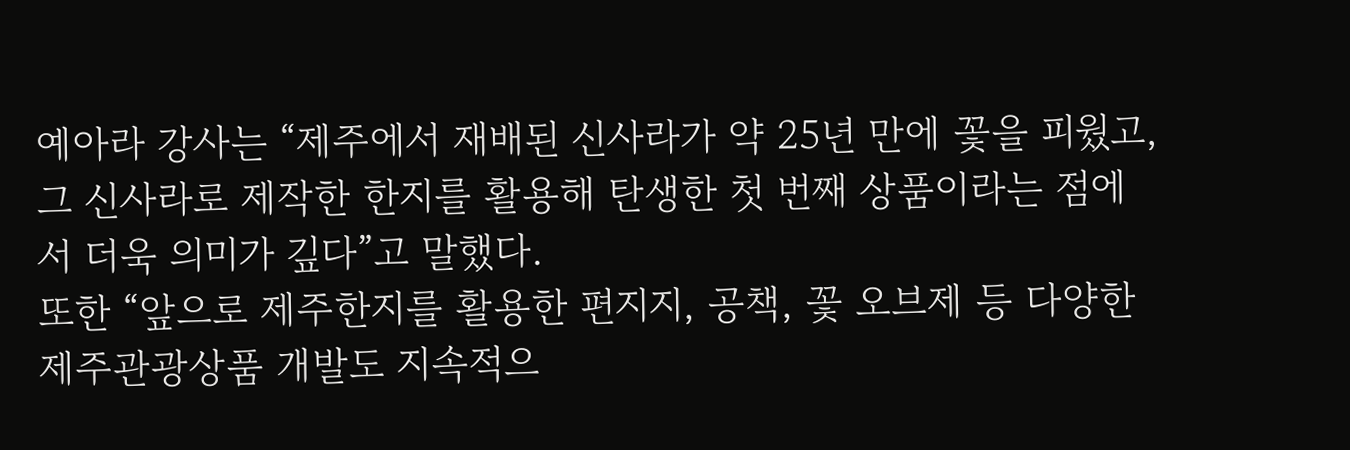예아라 강사는 “제주에서 재배된 신사라가 약 25년 만에 꽃을 피웠고, 그 신사라로 제작한 한지를 활용해 탄생한 첫 번째 상품이라는 점에서 더욱 의미가 깊다”고 말했다.
또한 “앞으로 제주한지를 활용한 편지지, 공책, 꽃 오브제 등 다양한 제주관광상품 개발도 지속적으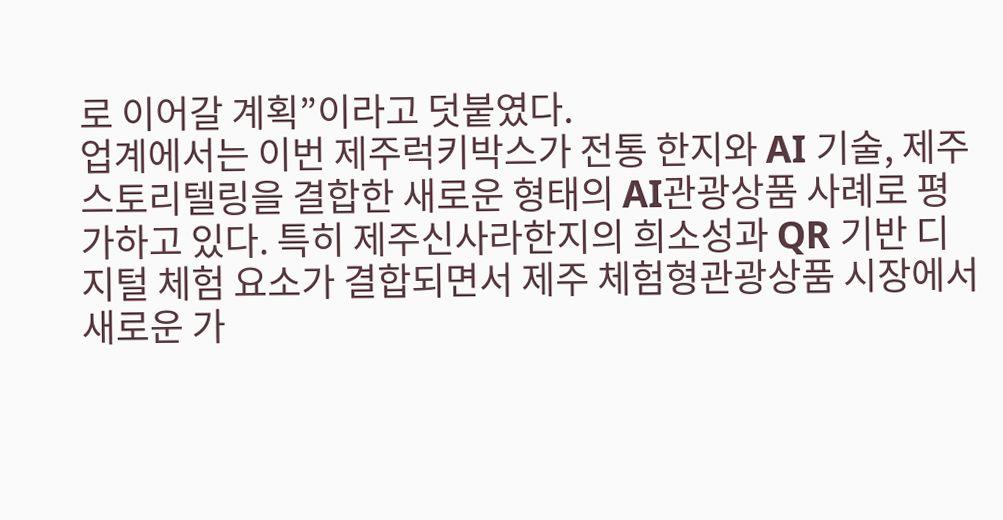로 이어갈 계획”이라고 덧붙였다.
업계에서는 이번 제주럭키박스가 전통 한지와 AI 기술, 제주 스토리텔링을 결합한 새로운 형태의 AI관광상품 사례로 평가하고 있다. 특히 제주신사라한지의 희소성과 QR 기반 디지털 체험 요소가 결합되면서 제주 체험형관광상품 시장에서 새로운 가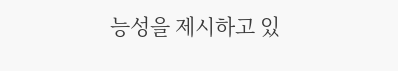능성을 제시하고 있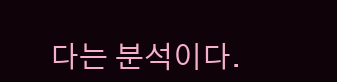다는 분석이다.